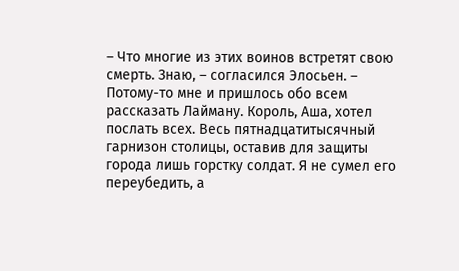– Что многие из этих воинов встретят свою смерть. Знаю, – согласился Элосьен. – Потому-то мне и пришлось обо всем рассказать Лайману. Король, Аша, хотел послать всех. Весь пятнадцатитысячный гарнизон столицы, оставив для защиты города лишь горстку солдат. Я не сумел его переубедить, а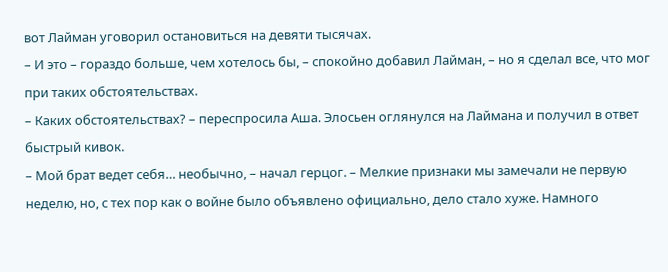вот Лайман уговорил остановиться на девяти тысячах.
– И это – гораздо больше, чем хотелось бы, – спокойно добавил Лайман, – но я сделал все, что мог при таких обстоятельствах.
– Каких обстоятельствах? – переспросила Аша. Элосьен оглянулся на Лаймана и получил в ответ быстрый кивок.
– Мой брат ведет себя… необычно, – начал герцог. – Мелкие признаки мы замечали не первую неделю, но, с тех пор как о войне было объявлено официально, дело стало хуже. Намного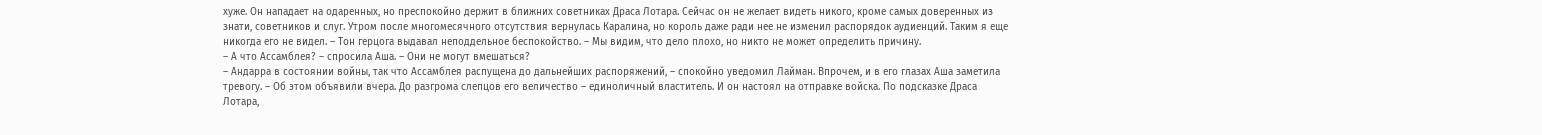хуже. Он нападает на одаренных, но преспокойно держит в ближних советниках Драса Лотара. Сейчас он не желает видеть никого, кроме самых доверенных из знати, советников и слуг. Утром после многомесячного отсутствия вернулась Каралина, но король даже ради нее не изменил распорядок аудиенций. Таким я еще никогда его не видел. – Тон герцога выдавал неподдельное беспокойство. – Мы видим, что дело плохо, но никто не может определить причину.
– А что Ассамблея? – спросила Аша. – Они не могут вмешаться?
– Андарра в состоянии войны, так что Ассамблея распущена до дальнейших распоряжений, – спокойно уведомил Лайман. Впрочем, и в его глазах Аша заметила тревогу. – Об этом объявили вчера. До разгрома слепцов его величество – единоличный властитель. И он настоял на отправке войска. По подсказке Драса Лотара,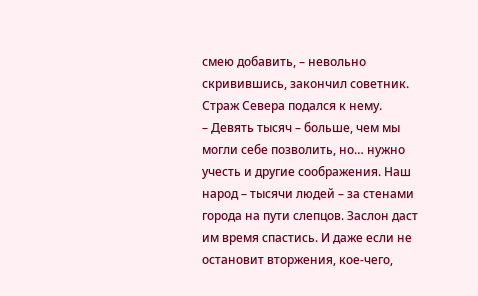смею добавить, – невольно скривившись, закончил советник.
Страж Севера подался к нему.
– Девять тысяч – больше, чем мы могли себе позволить, но… нужно учесть и другие соображения. Наш народ – тысячи людей – за стенами города на пути слепцов. Заслон даст им время спастись. И даже если не остановит вторжения, кое-чего,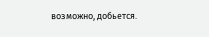возможно, добьется.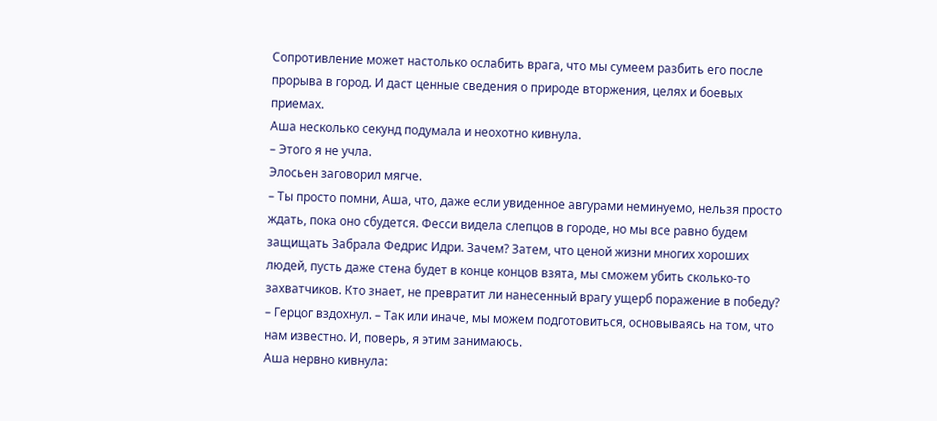Сопротивление может настолько ослабить врага, что мы сумеем разбить его после прорыва в город. И даст ценные сведения о природе вторжения, целях и боевых приемах.
Аша несколько секунд подумала и неохотно кивнула.
– Этого я не учла.
Элосьен заговорил мягче.
– Ты просто помни, Аша, что, даже если увиденное авгурами неминуемо, нельзя просто ждать, пока оно сбудется. Фесси видела слепцов в городе, но мы все равно будем защищать Забрала Федрис Идри. Зачем? Затем, что ценой жизни многих хороших людей, пусть даже стена будет в конце концов взята, мы сможем убить сколько-то захватчиков. Кто знает, не превратит ли нанесенный врагу ущерб поражение в победу? – Герцог вздохнул. – Так или иначе, мы можем подготовиться, основываясь на том, что нам известно. И, поверь, я этим занимаюсь.
Аша нервно кивнула: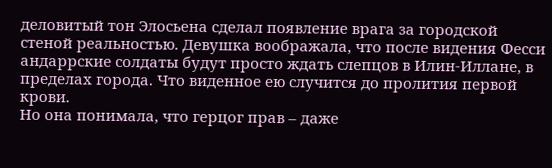деловитый тон Элосьена сделал появление врага за городской стеной реальностью. Девушка воображала, что после видения Фесси андаррские солдаты будут просто ждать слепцов в Илин-Иллане, в пределах города. Что виденное ею случится до пролития первой крови.
Но она понимала, что герцог прав – даже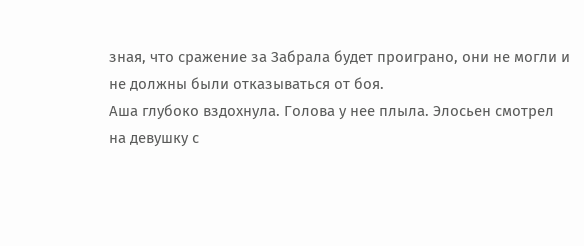зная, что сражение за Забрала будет проиграно, они не могли и не должны были отказываться от боя.
Аша глубоко вздохнула. Голова у нее плыла. Элосьен смотрел на девушку с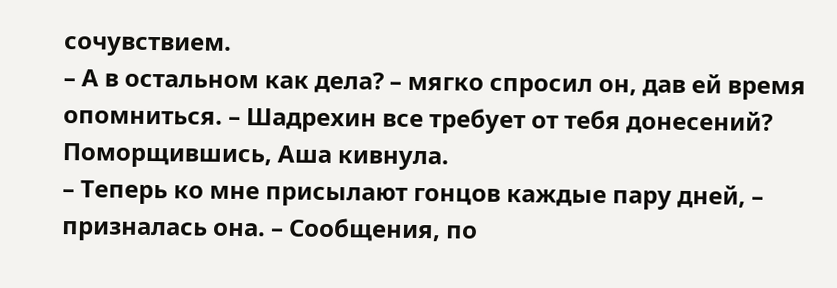сочувствием.
– А в остальном как дела? – мягко спросил он, дав ей время опомниться. – Шадрехин все требует от тебя донесений?
Поморщившись, Аша кивнула.
– Теперь ко мне присылают гонцов каждые пару дней, – призналась она. – Сообщения, по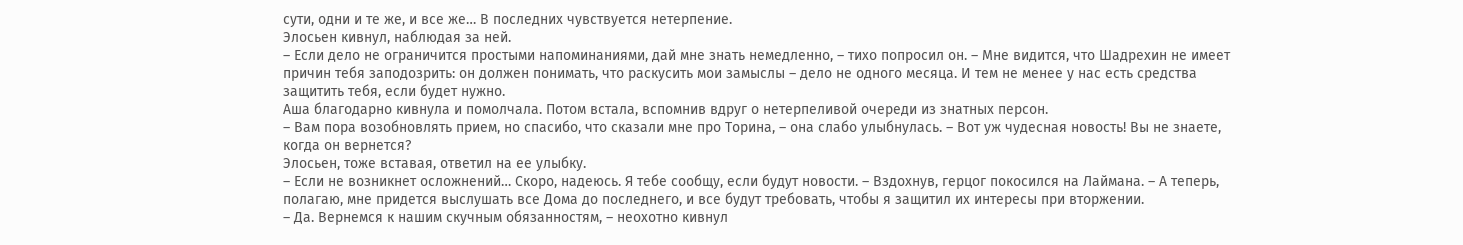сути, одни и те же, и все же… В последних чувствуется нетерпение.
Элосьен кивнул, наблюдая за ней.
– Если дело не ограничится простыми напоминаниями, дай мне знать немедленно, – тихо попросил он. – Мне видится, что Шадрехин не имеет причин тебя заподозрить: он должен понимать, что раскусить мои замыслы – дело не одного месяца. И тем не менее у нас есть средства защитить тебя, если будет нужно.
Аша благодарно кивнула и помолчала. Потом встала, вспомнив вдруг о нетерпеливой очереди из знатных персон.
– Вам пора возобновлять прием, но спасибо, что сказали мне про Торина, – она слабо улыбнулась. – Вот уж чудесная новость! Вы не знаете, когда он вернется?
Элосьен, тоже вставая, ответил на ее улыбку.
– Если не возникнет осложнений… Скоро, надеюсь. Я тебе сообщу, если будут новости. – Вздохнув, герцог покосился на Лаймана. – А теперь, полагаю, мне придется выслушать все Дома до последнего, и все будут требовать, чтобы я защитил их интересы при вторжении.
– Да. Вернемся к нашим скучным обязанностям, – неохотно кивнул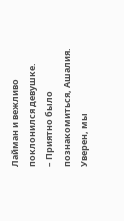Лайман и вежливо поклонился девушке.
– Приятно было познакомиться, Ашалия. Уверен, мы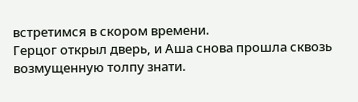встретимся в скором времени.
Герцог открыл дверь, и Аша снова прошла сквозь возмущенную толпу знати.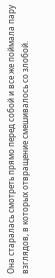Она старалась смотреть прямо перед собой и все же поймала пару взглядов, в которых отвращение смешивалось со злобой.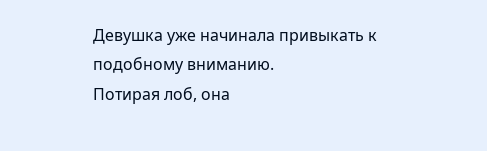Девушка уже начинала привыкать к подобному вниманию.
Потирая лоб, она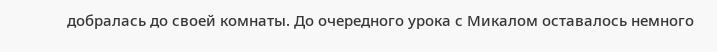добралась до своей комнаты. До очередного урока с Микалом оставалось немного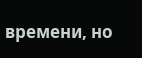времени, но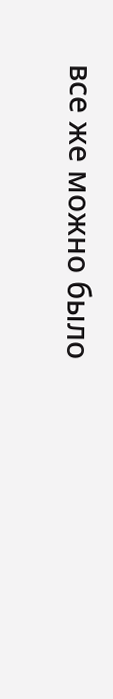все же можно было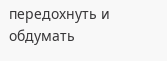передохнуть и обдумать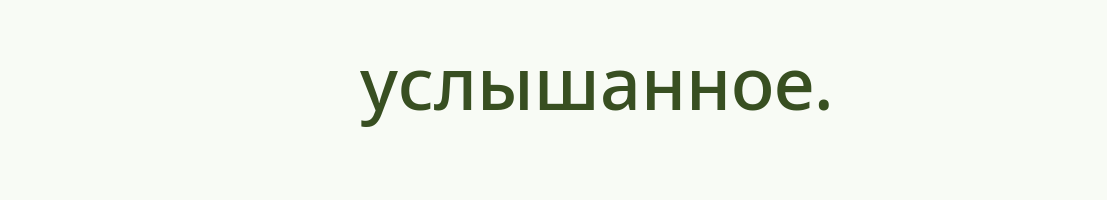услышанное.